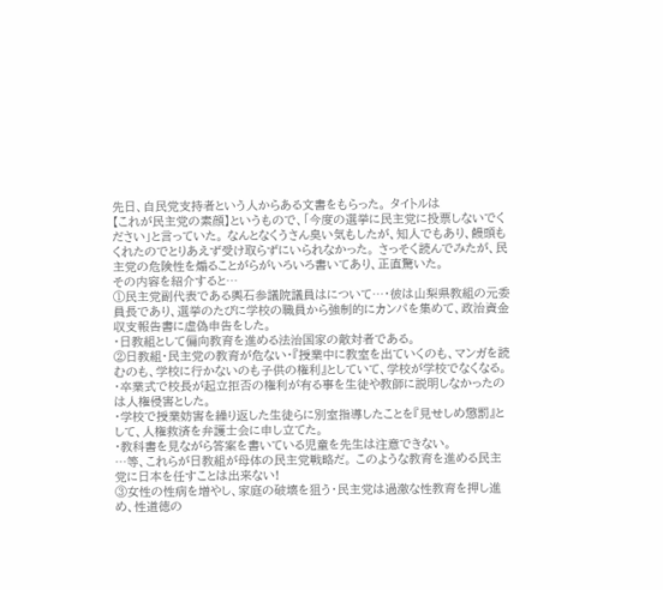先日、自民党支持者という人からある文書をもらった。 タイトルは
【これが民主党の素顔】というもので、「今度の選挙に民主党に投票しないでください」と言っていた。 なんとなくうさん臭い気もしたが、知人でもあり、饅頭もくれたのでとりあえず受け取らずにいられなかった。 さっそく読んでみたが、民主党の危険性を煽ることがらがいろいろ書いてあり、正直驚いた。
その内容を紹介すると…
①民主党副代表である輿石参議院議員はについて…・彼は山梨県教組の元委員長であり、選挙のたびに学校の職員から強制的にカンパを集めて、政治資金収支報告書に虚偽申告をした。
・日教組として偏向教育を進める法治国家の敵対者である。
②日教組・民主党の教育が危ない・『授業中に教室を出ていくのも、マンガを読むのも、学校に行かないのも子供の権利』としていて、学校が学校でなくなる。
・卒業式で校長が起立拒否の権利が有る事を生徒や教師に説明しなかったのは人権侵害とした。
・学校で授業妨害を繰り返した生徒らに別室指導したことを『見せしめ懲罰』として、人権救済を弁護士会に申し立てた。
・教科書を見ながら答案を書いている児童を先生は注意できない。
…等、これらが日教組が母体の民主党戦略だ。 このような教育を進める民主党に日本を任すことは出来ない!
③女性の性病を増やし、家庭の破壊を狙う・民主党は過激な性教育を押し進め、性道徳の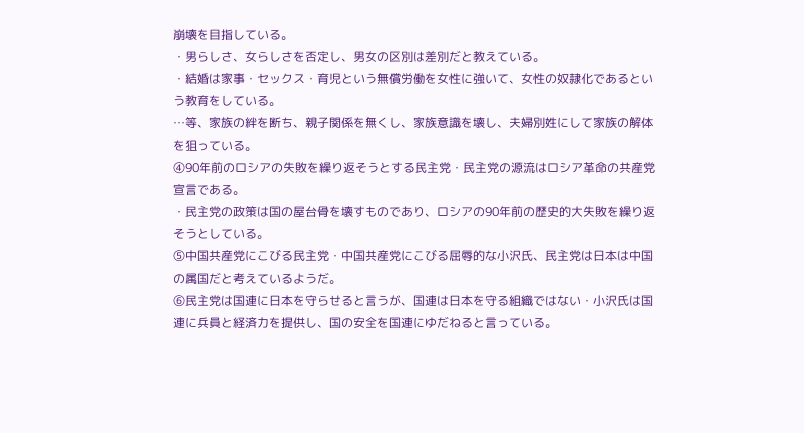崩壊を目指している。
・男らしさ、女らしさを否定し、男女の区別は差別だと教えている。
・結婚は家事・セックス・育児という無償労働を女性に強いて、女性の奴隷化であるという教育をしている。
…等、家族の絆を断ち、親子関係を無くし、家族意識を壊し、夫婦別姓にして家族の解体を狙っている。
④90年前のロシアの失敗を繰り返そうとする民主党・民主党の源流はロシア革命の共産党宣言である。
・民主党の政策は国の屋台骨を壊すものであり、ロシアの90年前の歴史的大失敗を繰り返そうとしている。
⑤中国共産党にこびる民主党・中国共産党にこびる屈辱的な小沢氏、民主党は日本は中国の属国だと考えているようだ。
⑥民主党は国連に日本を守らせると言うが、国連は日本を守る組織ではない・小沢氏は国連に兵員と経済力を提供し、国の安全を国連にゆだねると言っている。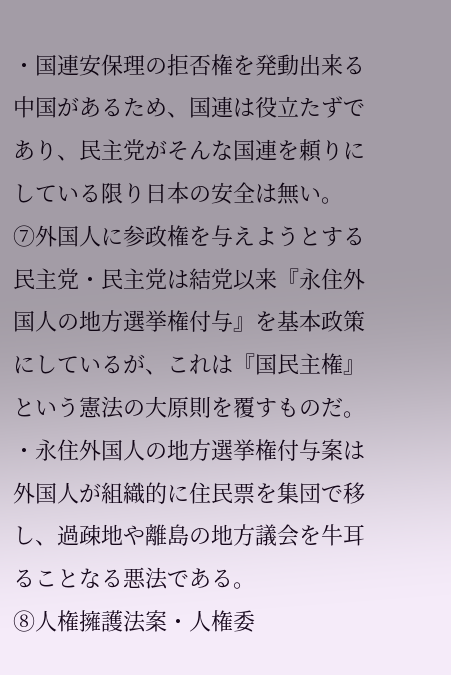・国連安保理の拒否権を発動出来る中国があるため、国連は役立たずであり、民主党がそんな国連を頼りにしている限り日本の安全は無い。
⑦外国人に参政権を与えようとする民主党・民主党は結党以来『永住外国人の地方選挙権付与』を基本政策にしているが、これは『国民主権』という憲法の大原則を覆すものだ。
・永住外国人の地方選挙権付与案は外国人が組織的に住民票を集団で移し、過疎地や離島の地方議会を牛耳ることなる悪法である。
⑧人権擁護法案・人権委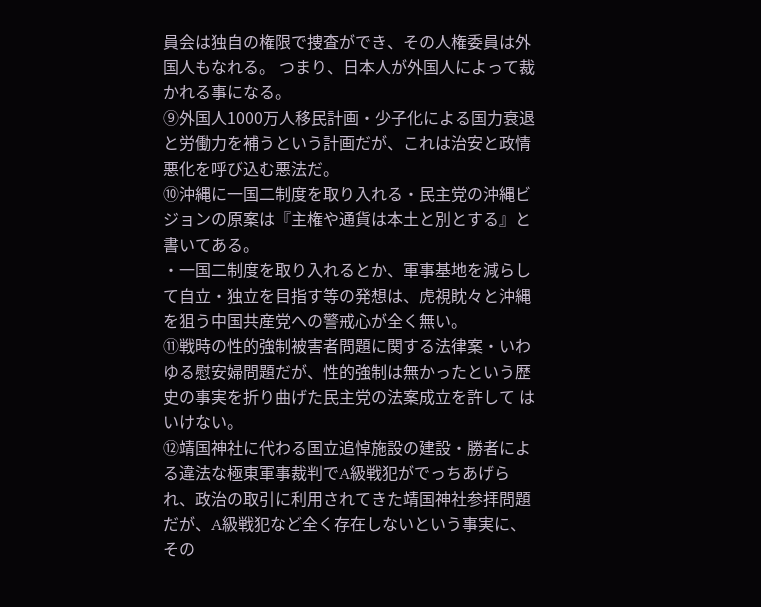員会は独自の権限で捜査ができ、その人権委員は外国人もなれる。 つまり、日本人が外国人によって裁かれる事になる。
⑨外国人1000万人移民計画・少子化による国力衰退と労働力を補うという計画だが、これは治安と政情悪化を呼び込む悪法だ。
⑩沖縄に一国二制度を取り入れる・民主党の沖縄ビジョンの原案は『主権や通貨は本土と別とする』と書いてある。
・一国二制度を取り入れるとか、軍事基地を減らして自立・独立を目指す等の発想は、虎視眈々と沖縄を狙う中国共産党への警戒心が全く無い。
⑪戦時の性的強制被害者問題に関する法律案・いわゆる慰安婦問題だが、性的強制は無かったという歴史の事実を折り曲げた民主党の法案成立を許して はいけない。
⑫靖国神社に代わる国立追悼施設の建設・勝者による違法な極東軍事裁判でA級戦犯がでっちあげられ、政治の取引に利用されてきた靖国神社参拝問題だが、A級戦犯など全く存在しないという事実に、その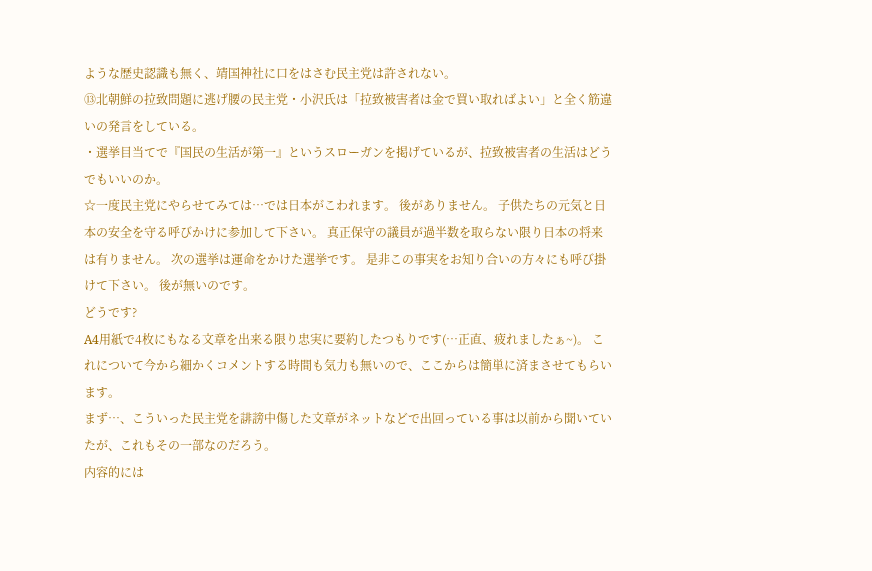ような歴史認識も無く、靖国神社に口をはさむ民主党は許されない。
⑬北朝鮮の拉致問題に逃げ腰の民主党・小沢氏は「拉致被害者は金で買い取ればよい」と全く筋違いの発言をしている。
・選挙目当てで『国民の生活が第一』というスローガンを掲げているが、拉致被害者の生活はどうでもいいのか。
☆一度民主党にやらせてみては…では日本がこわれます。 後がありません。 子供たちの元気と日本の安全を守る呼びかけに参加して下さい。 真正保守の議員が過半数を取らない限り日本の将来は有りません。 次の選挙は運命をかけた選挙です。 是非この事実をお知り合いの方々にも呼び掛けて下さい。 後が無いのです。
どうです?
A4用紙で4枚にもなる文章を出来る限り忠実に要約したつもりです(…正直、疲れましたぁ~)。 これについて今から細かくコメントする時間も気力も無いので、ここからは簡単に済まさせてもらいます。
まず…、こういった民主党を誹謗中傷した文章がネットなどで出回っている事は以前から聞いていたが、これもその一部なのだろう。
内容的には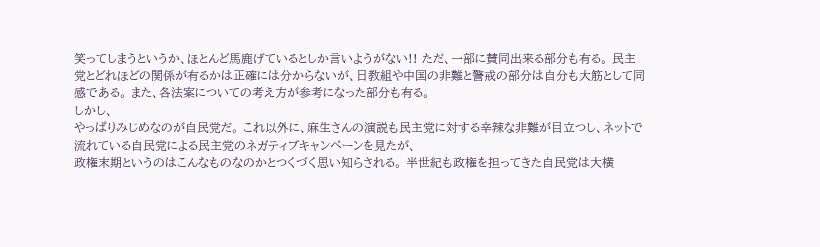笑ってしまうというか、ほとんど馬鹿げているとしか言いようがない!! ただ、一部に賛同出来る部分も有る。 民主党とどれほどの関係が有るかは正確には分からないが、日教組や中国の非難と警戒の部分は自分も大筋として同感である。 また、各法案についての考え方が参考になった部分も有る。
しかし、
やっぱりみじめなのが自民党だ。 これ以外に、麻生さんの演説も民主党に対する辛辣な非難が目立つし、ネットで流れている自民党による民主党のネガティブキャンペーンを見たが、
政権末期というのはこんなものなのかとつくづく思い知らされる。 半世紀も政権を担ってきた自民党は大横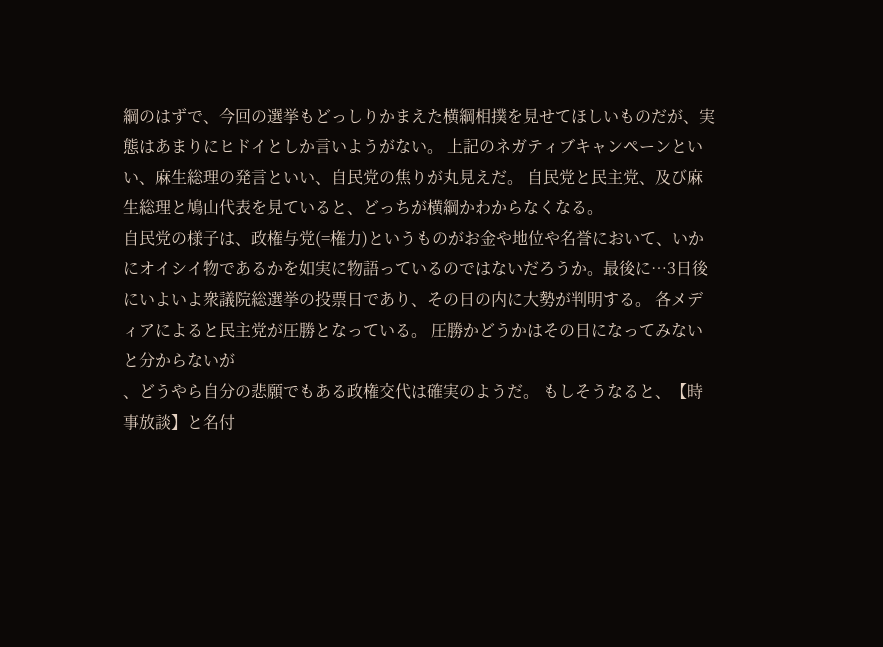綱のはずで、今回の選挙もどっしりかまえた横綱相撲を見せてほしいものだが、実態はあまりにヒドイとしか言いようがない。 上記のネガティブキャンペーンといい、麻生総理の発言といい、自民党の焦りが丸見えだ。 自民党と民主党、及び麻生総理と鳩山代表を見ていると、どっちが横綱かわからなくなる。
自民党の様子は、政権与党(=権力)というものがお金や地位や名誉において、いかにオイシイ物であるかを如実に物語っているのではないだろうか。最後に…3日後にいよいよ衆議院総選挙の投票日であり、その日の内に大勢が判明する。 各メディアによると民主党が圧勝となっている。 圧勝かどうかはその日になってみないと分からないが
、どうやら自分の悲願でもある政権交代は確実のようだ。 もしそうなると、【時事放談】と名付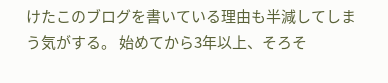けたこのブログを書いている理由も半減してしまう気がする。 始めてから3年以上、そろそ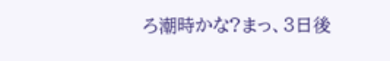ろ潮時かな?まっ、3日後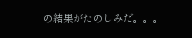の結果がたのしみだ。。。